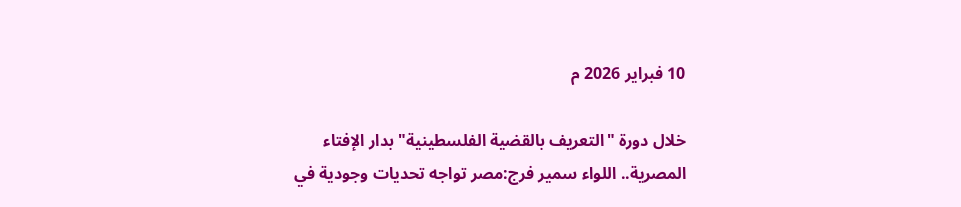10 فبراير 2026 م

خلال دورة "التعريف بالقضية الفلسطينية" بدار الإفتاء المصرية.. اللواء سمير فرج:مصر تواجه تحديات وجودية في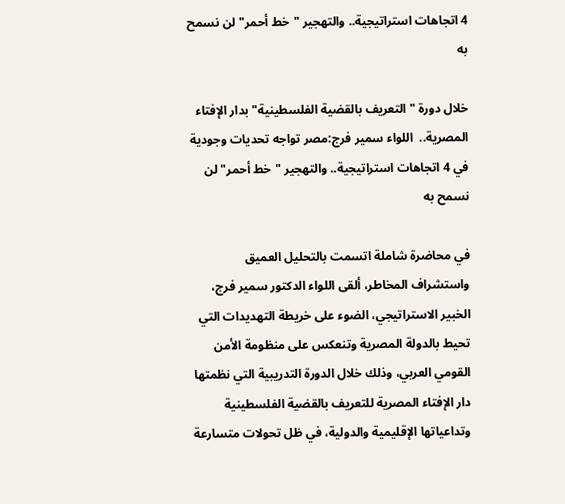4 اتجاهات استراتيجية.. والتهجير "خط أحمر" لن نسمح به

خلال دورة "التعريف بالقضية الفلسطينية" بدار الإفتاء المصرية..  اللواء سمير فرج:مصر تواجه تحديات وجودية في 4 اتجاهات استراتيجية.. والتهجير "خط أحمر" لن نسمح به

في محاضرة شاملة اتسمت بالتحليل العميق واستشراف المخاطر، ألقى اللواء الدكتور سمير فرج، الخبير الاستراتيجي، الضوء على خريطة التهديدات التي تحيط بالدولة المصرية وتنعكس على منظومة الأمن القومي العربي، وذلك خلال الدورة التدريبية التي نظمتها دار الإفتاء المصرية للتعريف بالقضية الفلسطينية وتداعياتها الإقليمية والدولية، في ظل تحولات متسارعة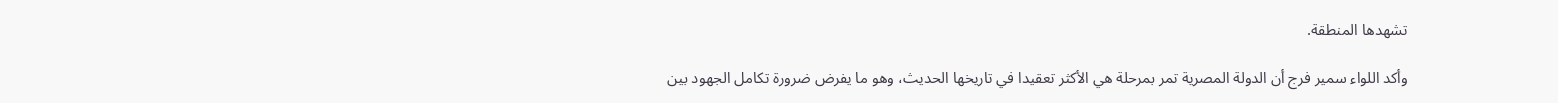تشهدها المنطقة.

وأكد اللواء سمير فرج أن الدولة المصرية تمر بمرحلة هي الأكثر تعقيدا في تاريخها الحديث، وهو ما يفرض ضرورة تكامل الجهود بين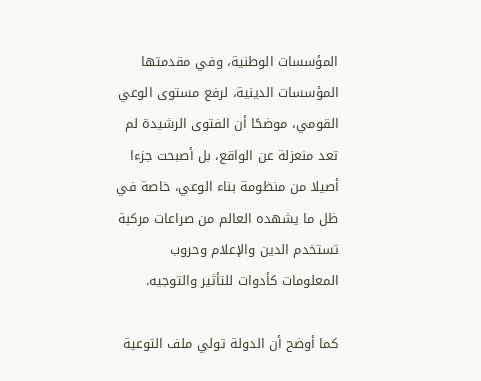المؤسسات الوطنية، وفي مقدمتها المؤسسات الدينية، لرفع مستوى الوعي القومي، موضحًا أن الفتوى الرشيدة لم تعد منعزلة عن الواقع، بل أصبحت جزءا أصيلا من منظومة بناء الوعي، خاصة في ظل ما يشهده العالم من صراعات مركبة تستخدم الدين والإعلام وحروب المعلومات كأدوات للتأثير والتوجيه.

كما أوضح أن الدولة تولي ملف التوعية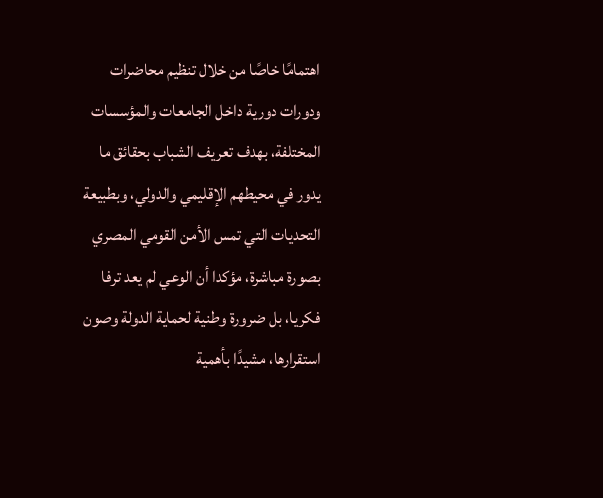اهتمامًا خاصًا من خلال تنظيم محاضرات ودورات دورية داخل الجامعات والمؤسسات المختلفة، بهدف تعريف الشباب بحقائق ما يدور في محيطهم الإقليمي والدولي، وبطبيعة التحديات التي تمس الأمن القومي المصري بصورة مباشرة، مؤكدا أن الوعي لم يعد ترفا فكريا، بل ضرورة وطنية لحماية الدولة وصون استقرارها، مشيدًا بأهمية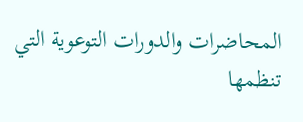المحاضرات والدورات التوعوية التي تنظمها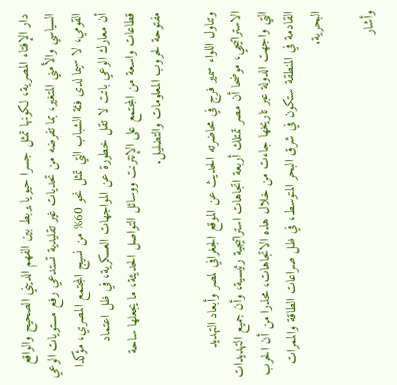دار الإفتاء المصرية، لكونها تمثل جسرا حيويا يربط بين الفهم الديني الصحيح والواقع السياسي والأمني المتغير، بما تفرضه من تحديات غير تقليدية تستدعي رفع مستويات الوعي القومي، لا سيما لدى فئة الشباب التي تمثل نحو 60% من نسيج المجتمع المصري، مؤكدا أن معارك الوعي باتت لا تقل خطورة عن المواجهات العسكرية، في ظل اعتماد قطاعات واسعة من المجتمع على الإنترنت ووسائل التواصل الحديثة، ما يجعلها ساحة مفتوحة لحروب المعلومات والتضليل.

وتناول اللواء سمير فرج في محاضرته الحديث عن الموقع الجغرافي لمصر وأبعاد التهديد الاستراتيجي، موضحا أن مصر تمتلك أربعة اتجاهات استراتيجية رئيسية، وأن جميع التهديدات التي واجهت الدولة عبر تاريخها جاءت من خلال هذه الاتجاهات، محذرا من أن الحرب القادمة في المنطقة ستكون في شرق البحر المتوسط، في ظل صراعات الطاقة والممرات البحرية.

وأشار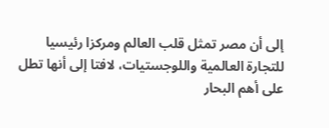إلى أن مصر تمثل قلب العالم ومركزا رئيسيا للتجارة العالمية واللوجستيات، لافتا إلى أنها تطل على أهم البحار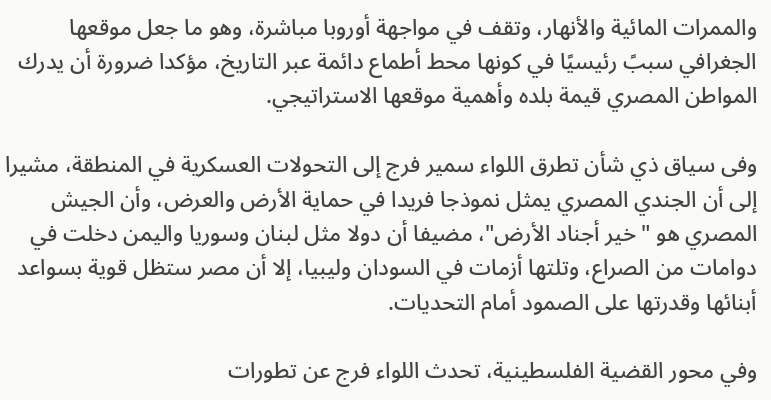والممرات المائية والأنهار، وتقف في مواجهة أوروبا مباشرة، وهو ما جعل موقعها الجغرافي سببً رئيسيًا في كونها محط أطماع دائمة عبر التاريخ، مؤكدا ضرورة أن يدرك المواطن المصري قيمة بلده وأهمية موقعها الاستراتيجي.

وفى سياق ذي شأن تطرق اللواء سمير فرج إلى التحولات العسكرية في المنطقة، مشيرا إلى أن الجندي المصري يمثل نموذجا فريدا في حماية الأرض والعرض، وأن الجيش المصري هو "خير أجناد الأرض"، مضيفا أن دولا مثل لبنان وسوريا واليمن دخلت في دوامات من الصراع، وتلتها أزمات في السودان وليبيا، إلا أن مصر ستظل قوية بسواعد أبنائها وقدرتها على الصمود أمام التحديات.

وفي محور القضية الفلسطينية، تحدث اللواء فرج عن تطورات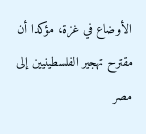الأوضاع في غزة، مؤكدا أن مقترح تهجير الفلسطينيين إلى مصر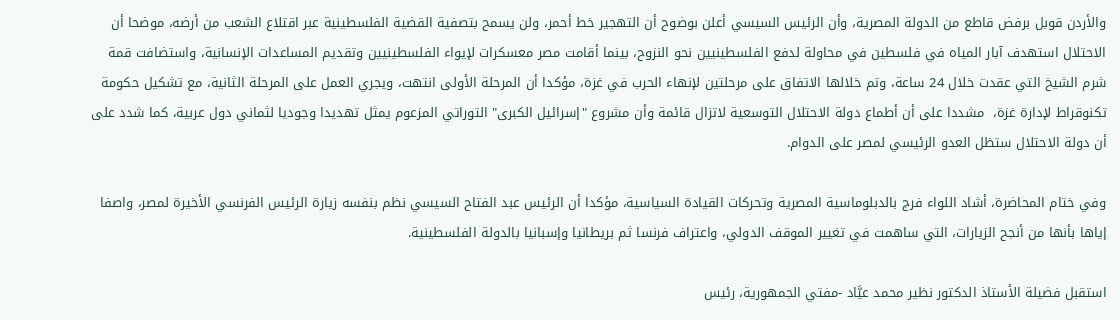والأردن قوبل برفض قاطع من الدولة المصرية، وأن الرئيس السيسي أعلن بوضوح أن التهجير خط أحمر، ولن يسمح بتصفية القضية الفلسطينية عبر اقتلاع الشعب من أرضه، موضحا أن الاحتلال استهدف آبار المياه في فلسطين في محاولة لدفع الفلسطينيين نحو النزوح، بينما أقامت مصر معسكرات لإيواء الفلسطينيين وتقديم المساعدات الإنسانية، واستضافت قمة شرم الشيخ التي عقدت خلال 24 ساعة، وتم خلالها الاتفاق على مرحلتين لإنهاء الحرب في غزة، مؤكدا أن المرحلة الأولى انتهت، ويجري العمل على المرحلة الثانية، مع تشكيل حكومة تكنوقراط لإدارة غزة،  مشددا على أن أطماع دولة الاحتلال التوسعية لاتزال قائمة وأن مشروع "إسرائيل الكبرى" التوراتي المزعوم يمثل تهديدا وجوديا لثماني دول عربية، كما شدد على أن دولة الاحتلال ستظل العدو الرئيسي لمصر على الدوام.

وفي ختام المحاضرة، أشاد اللواء فرج بالدبلوماسية المصرية وتحركات القيادة السياسية، مؤكدا أن الرئيس عبد الفتاح السيسي نظم بنفسه زيارة الرئيس الفرنسي الأخيرة لمصر، واصفا إياها بأنها من أنجح الزيارات، التي ساهمت في تغيير الموقف الدولي، واعتراف فرنسا ثم بريطانيا وإسبانيا بالدولة الفلسطينية.

استقبل فضيلة الأستاذ الدكتور نظير محمد عيَّاد -مفتي الجمهورية، رئيس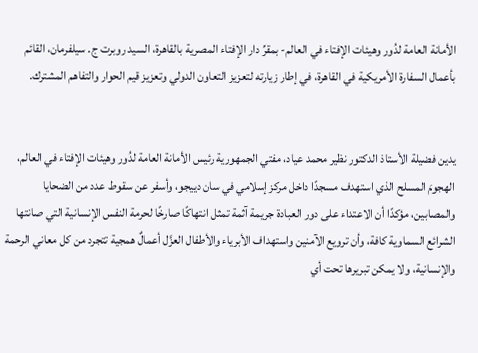الأمانة العامة لدُور وهيئات الإفتاء في العالم- بمقرِّ دار الإفتاء المصرية بالقاهرة، السيد روبرت ج. سيلفرمان، القائم بأعمال السفارة الأمريكية في القاهرة، في إطار زيارته لتعزيز التعاون الدولي وتعزيز قيم الحوار والتفاهم المشترك.


يدين فضيلة الأستاذ الدكتور نظير محمد عياد، مفتي الجمهورية رئيس الأمانة العامة لدُور وهيئات الإفتاء في العالم، الهجومَ المسلح الذي استهدف مسجدًا داخل مركز إسلامي في سان دييجو، وأسفر عن سقوط عدد من الضحايا والمصابين، مؤكدًا أن الاعتداء على دور العبادة جريمة آثمة تمثل انتهاكًا صارخًا لحرمة النفس الإنسانية التي صانتها الشرائع السماوية كافة، وأن ترويع الآمنين واستهداف الأبرياء والأطفال العزَّل أعمالٌ همجية تتجرد من كل معاني الرحمة والإنسانية، ولا يمكن تبريرها تحت أي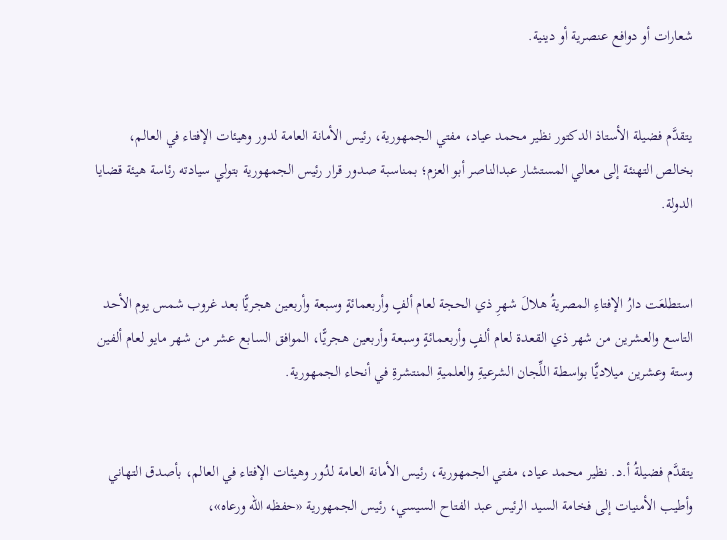شعارات أو دوافع عنصرية أو دينية.


يتقدَّم فضيلة الأستاذ الدكتور نظير محمد عياد، مفتي الجمهورية، رئيس الأمانة العامة لدور وهيئات الإفتاء في العالم، بخالص التهنئة إلى معالي المستشار عبدالناصر أبو العزم؛ بمناسبة صدور قرار رئيس الجمهورية بتولي سيادته رئاسة هيئة قضايا الدولة.


استطلعَت دارُ الإفتاءِ المصريةُ هلالَ شهرِ ذي الحجة لعام ألفٍ وأربعمائةٍ وسبعة وأربعين هجريًّا بعد غروب شمس يوم الأحد التاسع والعشرين من شهر ذي القعدة لعام ألفٍ وأربعمائةٍ وسبعة وأربعين هجريًّا، الموافق السابع عشر من شهر مايو لعام ألفين وستة وعشرين ميلاديًّا بواسطة اللِّجان الشرعيةِ والعلميةِ المنتشرةِ في أنحاء الجمهورية.


يتقدَّم فضيلةُ أ.د. نظير محمد عياد، مفتي الجمهورية، رئيس الأمانة العامة لدُور وهيئات الإفتاء في العالم، بأصدق التهاني وأطيب الأمنيات إلى فخامة السيد الرئيس عبد الفتاح السيسي، رئيس الجمهورية «حفظه الله ورعاه»،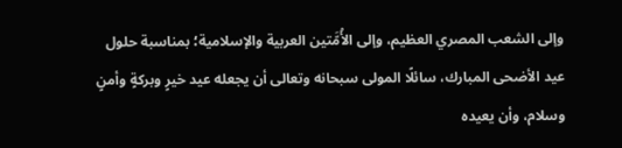وإلى الشعب المصري العظيم، وإلى الأُمَّتين العربية والإسلامية؛ بمناسبة حلول عيد الأضحى المبارك، سائلًا المولى سبحانه وتعالى أن يجعله عيد خيرٍ وبركةٍ وأمنٍ وسلام، وأن يعيده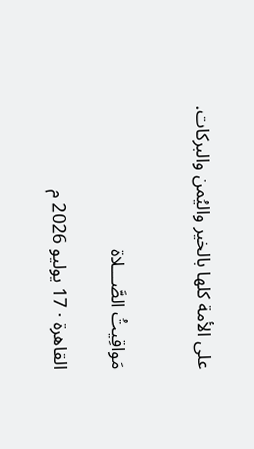على الأمة كلها بالخير واليُمن والبركات.


مَواقِيتُ الصَّـــلاة

القاهرة · 17 يوليو 2026 م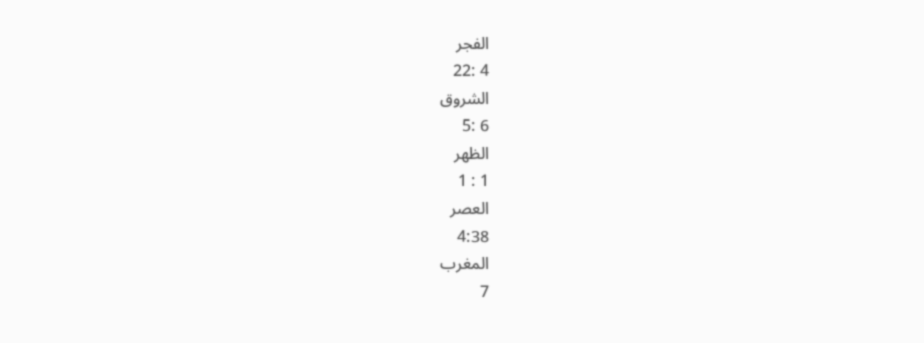الفجر
4 :22
الشروق
6 :5
الظهر
1 : 1
العصر
4:38
المغرب
7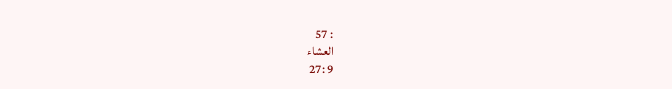: 57
العشاء
9 :27